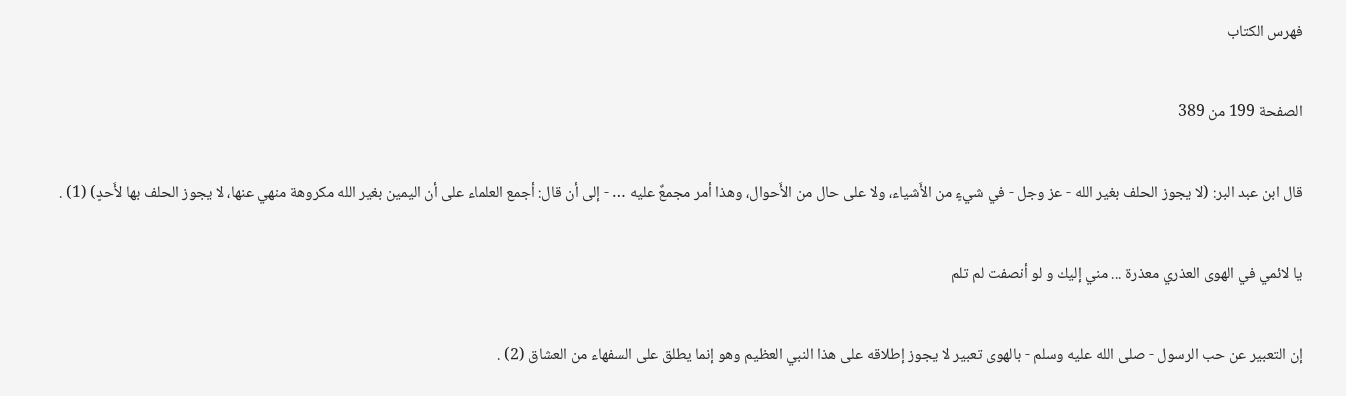فهرس الكتاب

الصفحة 199 من 389

قال ابن عبد البر: (لا يجوز الحلف بغير الله - عز وجل - في شيءٍ من الأَشياء، ولا على حال من الأَحوال، وهذا أمر مجمعٌ عليه … - إلى أن قال: أجمع العلماء على أن اليمين بغير الله مكروهة منهي عنها، لا يجوز الحلف بها لأَحدٍ) (1) .

يا لائمي في الهوى العذري معذرة ... مني إليك و لو أنصفت لم تلم

إن التعبير عن حب الرسول - صلى الله عليه وسلم - بالهوى تعبير لا يجوز إطلاقه على هذا النبي العظيم وهو إنما يطلق على السفهاء من العشاق (2) .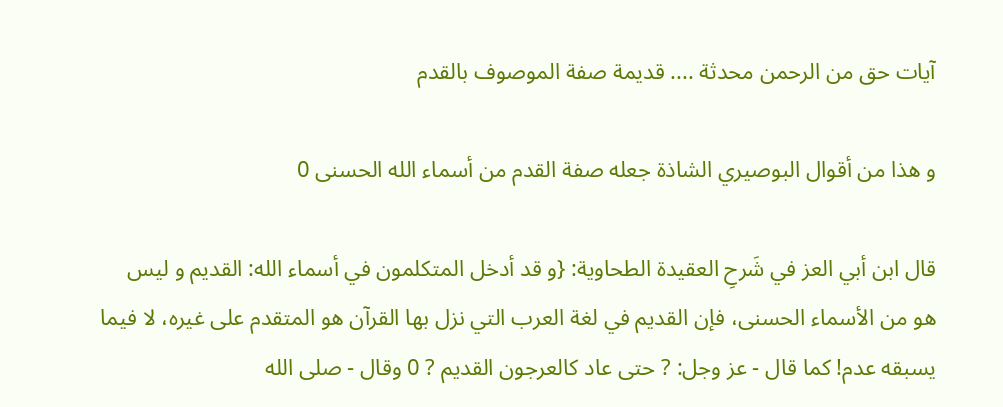آيات حق من الرحمن محدثة .... قديمة صفة الموصوف بالقدم

و هذا من أقوال البوصيري الشاذة جعله صفة القدم من أسماء الله الحسنى 0

قال ابن أبي العز في شَرحِ العقيدة الطحاوية: {و قد أدخل المتكلمون في أسماء الله: القديم و ليس هو من الأسماء الحسنى، فإن القديم في لغة العرب التي نزل بها القرآن هو المتقدم على غيره، لا فيما يسبقه عدم! كما قال - عز وجل: ? حتى عاد كالعرجون القديم ? 0 وقال - صلى الله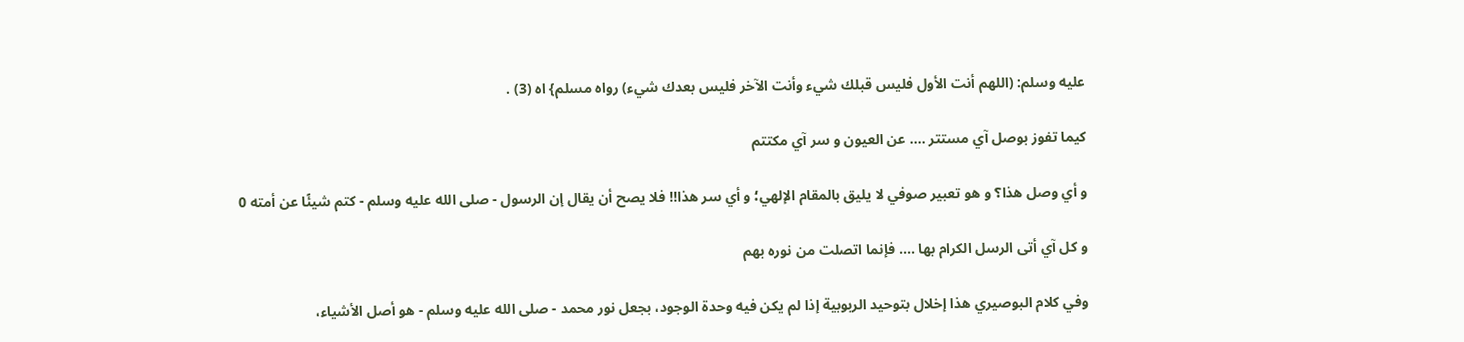عليه وسلم: (اللهم أنت الأول فليس قبلك شيء وأنت الآخر فليس بعدك شيء) رواه مسلم} اه (3) .

كيما تفوز بوصل آي مستتر .... عن العيون و سر آي مكتتم

و أي وصل هذا؟ و هو تعبير صوفي لا يليق بالمقام الإلهي؛ و أي سر هذا!! فلا يصح أن يقال إن الرسول - صلى الله عليه وسلم - كتم شيئًا عن أمته 0

و كل آي أتى الرسل الكرام بها .... فإنما اتصلت من نوره بهم

وفي كلام البوصيري هذا إخلال بتوحيد الربوبية إذا لم يكن فيه وحدة الوجود، بجعل نور محمد - صلى الله عليه وسلم - هو أصل الأشياء،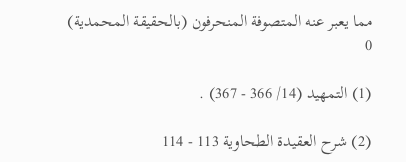مما يعبر عنه المتصوفة المنحرفون (بالحقيقة المحمدية) 0

(1) التمهيد (14/ 366 - 367) .

(2) شرح العقيدة الطحاوية 113 - 114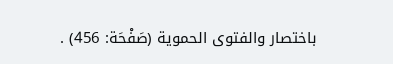باختصار والفتوى الحموية (صَفْحَة: 456) .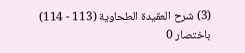(3) شرح العقيدة الطحاوية (113 - 114) باختصار 0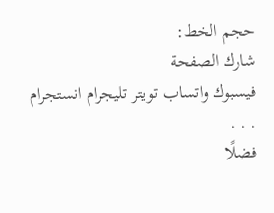حجم الخط:
شارك الصفحة
فيسبوك واتساب تويتر تليجرام انستجرام
. . .
فضلًا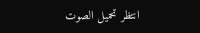انتظر تحميل الصوت